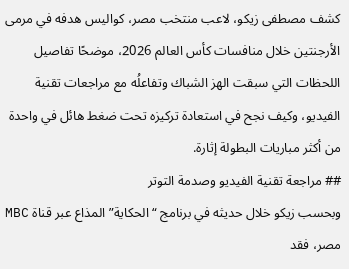كشف مصطفى زيكو، لاعب منتخب مصر، كواليس هدفه في مرمى الأرجنتين خلال منافسات كأس العالم 2026، موضحًا تفاصيل اللحظات التي سبقت الهز الشباك وتفاعلُه مع مراجعات تقنية الفيديو، وكيف نجح في استعادة تركيزه تحت ضغط هائل في واحدة من أكثر مباريات البطولة إثارة.
## مراجعة تقنية الفيديو وصدمة التوتر
وبحسب زيكو خلال حديثه في برنامج “الحكاية” المذاع عبر قناة MBC مصر، فقد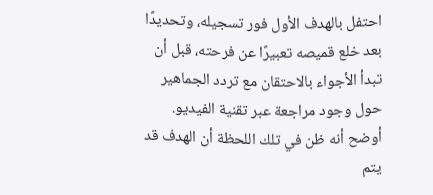احتفل بالهدف الأول فور تسجيله، وتحديدًا بعد خلع قميصه تعبيرًا عن فرحته، قبل أن تبدأ الأجواء بالاحتقان مع تردد الجماهير حول وجود مراجعة عبر تقنية الفيديو. أوضح أنه ظن في تلك اللحظة أن الهدف قد يتم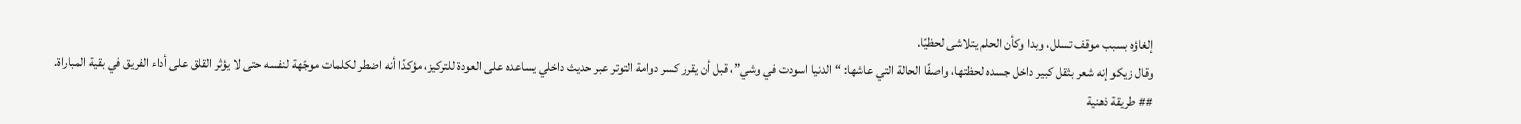إلغاؤه بسبب موقف تسلل، وبدا وكأن الحلم يتلاشى لحظيًا.
وقال زيكو إنه شعر بثقل كبير داخل جسده لحظتها، واصفًا الحالة التي عاشها: “الدنيا اسودت في وشي”، قبل أن يقرر كسر دوامة التوتر عبر حديث داخلي يساعده على العودة للتركيز، مؤكدًا أنه اضطر لكلمات موجّهة لنفسه حتى لا يؤثر القلق على أداء الفريق في بقية المباراة.
## طريقة ذهنية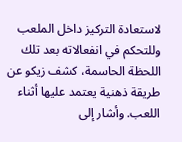لاستعادة التركيز داخل الملعب
وللتحكم في انفعالاته بعد تلك اللحظة الحاسمة، كشف زيكو عن طريقة ذهنية يعتمد عليها أثناء اللعب. وأشار إلى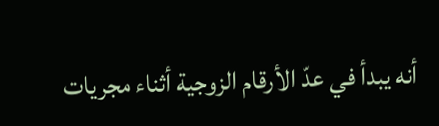أنه يبدأ في عدّ الأرقام الزوجية أثناء مجريات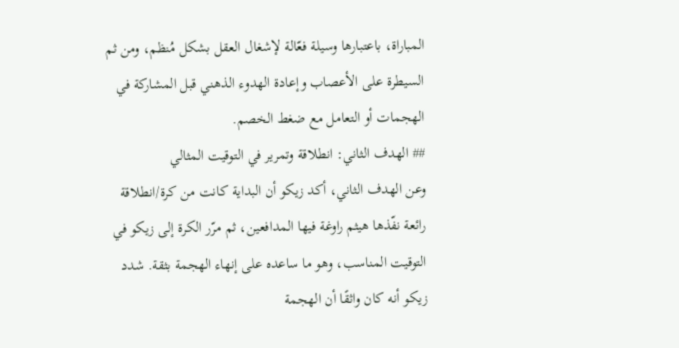المباراة، باعتبارها وسيلة فعّالة لإشغال العقل بشكل مُنظم، ومن ثم السيطرة على الأعصاب وإعادة الهدوء الذهني قبل المشاركة في الهجمات أو التعامل مع ضغط الخصم.
## الهدف الثاني: انطلاقة وتمرير في التوقيت المثالي
وعن الهدف الثاني، أكد زيكو أن البداية كانت من كرة/انطلاقة رائعة نفّذها هيثم راوغة فيها المدافعين، ثم مرّر الكرة إلى زيكو في التوقيت المناسب، وهو ما ساعده على إنهاء الهجمة بثقة. شدد زيكو أنه كان واثقًا أن الهجمة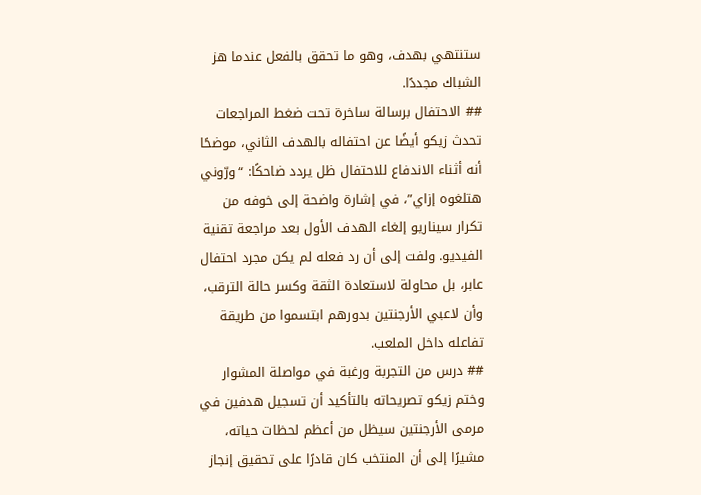ستنتهي بهدف، وهو ما تحقق بالفعل عندما هز الشباك مجددًا.
## الاحتفال برسالة ساخرة تحت ضغط المراجعات
تحدث زيكو أيضًا عن احتفاله بالهدف الثاني، موضحًا أنه أثناء الاندفاع للاحتفال ظل يردد ضاحكًا: “ورّوني هتلغوه إزاي”، في إشارة واضحة إلى خوفه من تكرار سيناريو إلغاء الهدف الأول بعد مراجعة تقنية الفيديو. ولفت إلى أن رد فعله لم يكن مجرد احتفال عابر، بل محاولة لاستعادة الثقة وكسر حالة الترقب، وأن لاعبي الأرجنتين بدورهم ابتسموا من طريقة تفاعله داخل الملعب.
## درس من التجربة ورغبة في مواصلة المشوار
وختم زيكو تصريحاته بالتأكيد أن تسجيل هدفين في مرمى الأرجنتين سيظل من أعظم لحظات حياته، مشيرًا إلى أن المنتخب كان قادرًا على تحقيق إنجاز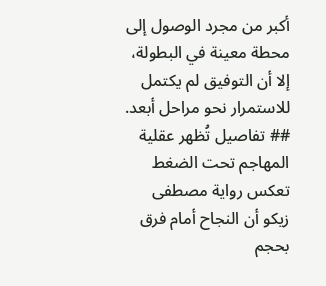أكبر من مجرد الوصول إلى محطة معينة في البطولة، إلا أن التوفيق لم يكتمل للاستمرار نحو مراحل أبعد.
## تفاصيل تُظهر عقلية المهاجم تحت الضغط
تعكس رواية مصطفى زيكو أن النجاح أمام فرق بحجم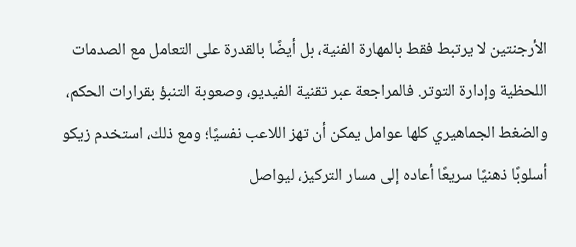الأرجنتين لا يرتبط فقط بالمهارة الفنية، بل أيضًا بالقدرة على التعامل مع الصدمات اللحظية وإدارة التوتر. فالمراجعة عبر تقنية الفيديو، وصعوبة التنبؤ بقرارات الحكم، والضغط الجماهيري كلها عوامل يمكن أن تهز اللاعب نفسيًا؛ ومع ذلك، استخدم زيكو أسلوبًا ذهنيًا سريعًا أعاده إلى مسار التركيز، ليواصل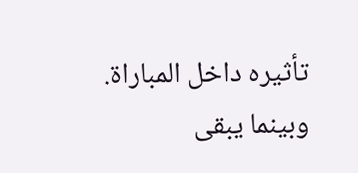تأثيره داخل المباراة.
وبينما يبقى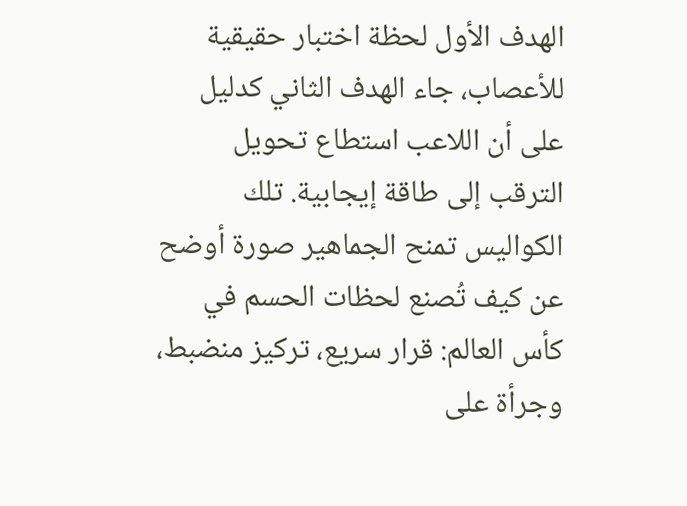الهدف الأول لحظة اختبار حقيقية للأعصاب، جاء الهدف الثاني كدليل على أن اللاعب استطاع تحويل الترقب إلى طاقة إيجابية. تلك الكواليس تمنح الجماهير صورة أوضح عن كيف تُصنع لحظات الحسم في كأس العالم: قرار سريع، تركيز منضبط، وجرأة على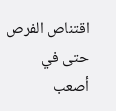اقتناص الفرص حتى في أصعب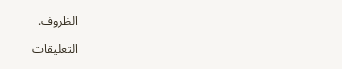الظروف.

التعليقات